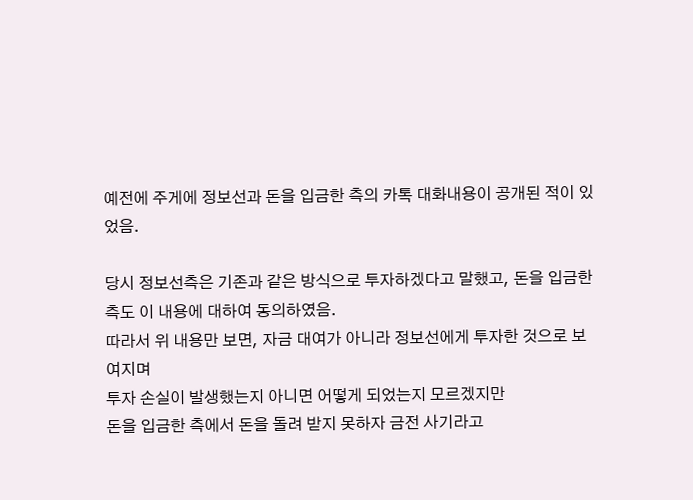예전에 주게에 정보선과 돈을 입금한 측의 카톡 대화내용이 공개된 적이 있었음.

당시 정보선측은 기존과 같은 방식으로 투자하겠다고 말했고, 돈을 입금한 측도 이 내용에 대하여 동의하였음.
따라서 위 내용만 보면, 자금 대여가 아니라 정보선에게 투자한 것으로 보여지며
투자 손실이 발생했는지 아니면 어떻게 되었는지 모르겠지만
돈을 입금한 측에서 돈을 돌려 받지 못하자 금전 사기라고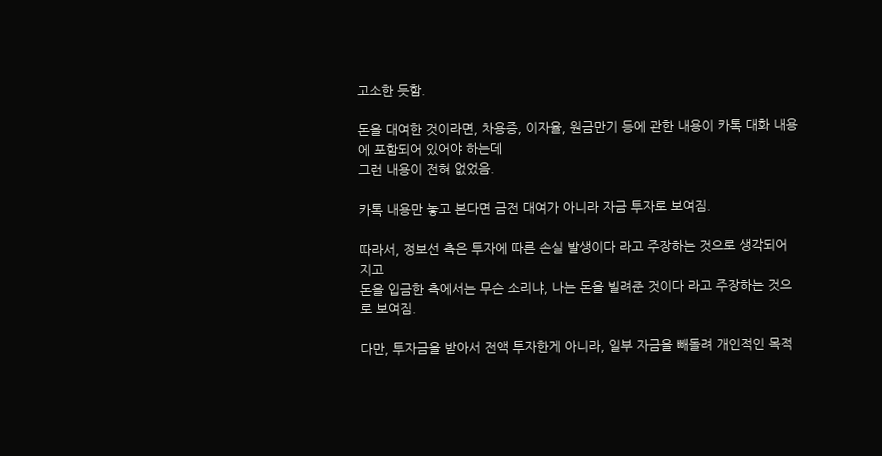고소한 듯함.

돈을 대여한 것이라면, 차용증, 이자율, 원금만기 등에 관한 내용이 카톡 대화 내용에 포함되어 있어야 하는데
그런 내용이 전혀 없었음.

카톡 내용만 놓고 본다면 금전 대여가 아니라 자금 투자로 보여짐.

따라서, 정보선 측은 투자에 따른 손실 발생이다 라고 주장하는 것으로 생각되어 지고
돈을 입금한 측에서는 무슨 소리냐, 나는 돈을 빌려준 것이다 라고 주장하는 것으로 보여짐.

다만, 투자금을 받아서 전액 투자한게 아니라, 일부 자금을 빼돌려 개인적인 목적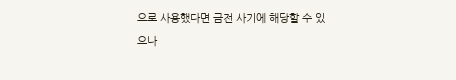으로 사용했다면 금전 사기에 해당할 수 있으나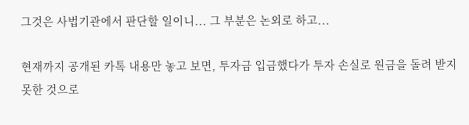그것은 사법기관에서 판단할 일이니... 그 부분은 논외로 하고...

현재까지 공개된 카톡 내용만 놓고 보면, 투자금 입금했다가 투자 손실로 원금을 돌려 받지 못한 것으로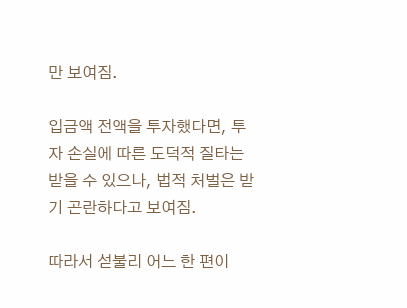만 보여짐.

입금액 전액을 투자했다면, 투자 손실에 따른 도덕적 질타는 받을 수 있으나, 법적 처벌은 받기 곤란하다고 보여짐.

따라서 섣불리 어느 한 편이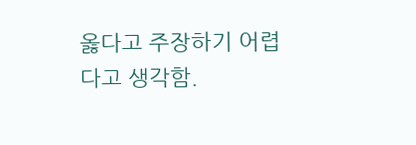옳다고 주장하기 어렵다고 생각함.